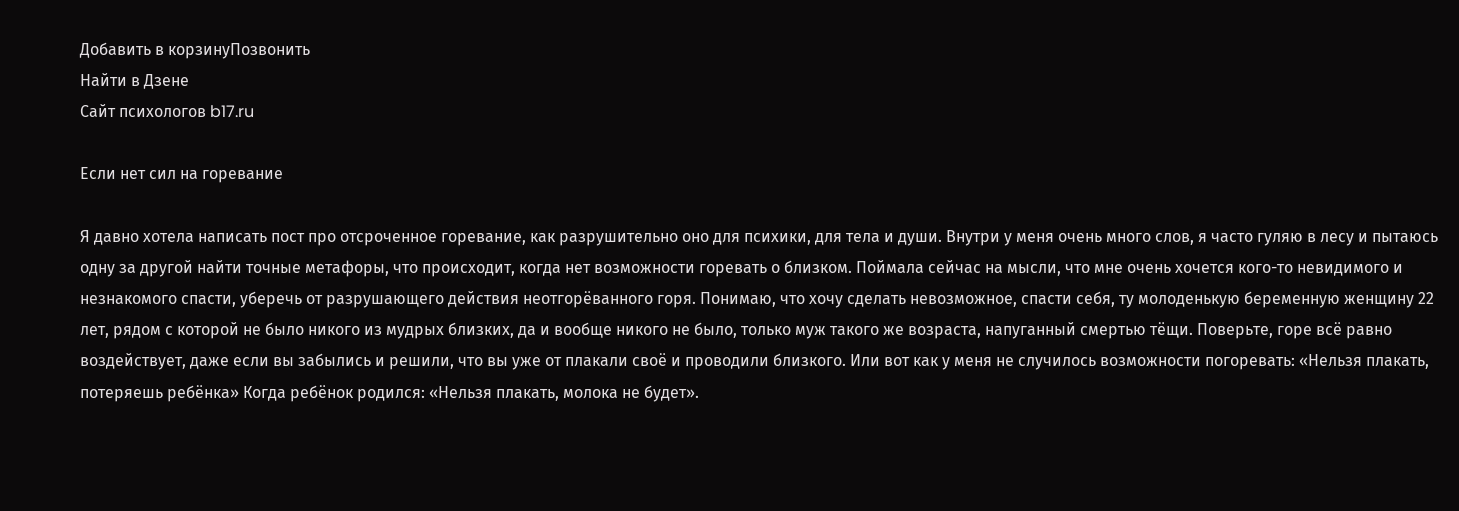Добавить в корзинуПозвонить
Найти в Дзене
Сайт психологов b17.ru

Если нет сил на горевание

Я давно хотела написать пост про отсроченное горевание, как разрушительно оно для психики, для тела и души. Внутри у меня очень много слов, я часто гуляю в лесу и пытаюсь одну за другой найти точные метафоры, что происходит, когда нет возможности горевать о близком. Поймала сейчас на мысли, что мне очень хочется кого-то невидимого и незнакомого спасти, уберечь от разрушающего действия неотгорёванного горя. Понимаю, что хочу сделать невозможное, спасти себя, ту молоденькую беременную женщину 22 лет, рядом с которой не было никого из мудрых близких, да и вообще никого не было, только муж такого же возраста, напуганный смертью тёщи. Поверьте, горе всё равно воздействует, даже если вы забылись и решили, что вы уже от плакали своё и проводили близкого. Или вот как у меня не случилось возможности погоревать: «Нельзя плакать, потеряешь ребёнка» Когда ребёнок родился: «Нельзя плакать, молока не будет».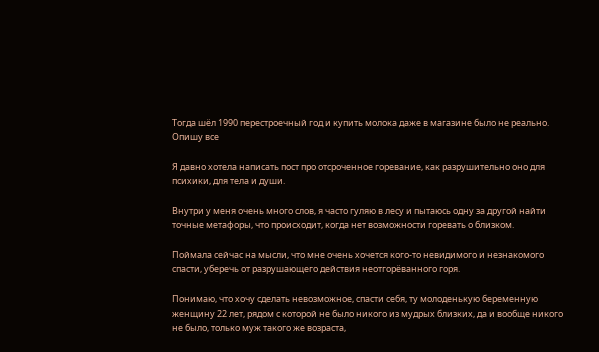Тогда шёл 1990 перестроечный год и купить молока даже в магазине было не реально. Опишу все

Я давно хотела написать пост про отсроченное горевание, как разрушительно оно для психики, для тела и души.

Внутри у меня очень много слов, я часто гуляю в лесу и пытаюсь одну за другой найти точные метафоры, что происходит, когда нет возможности горевать о близком.

Поймала сейчас на мысли, что мне очень хочется кого-то невидимого и незнакомого спасти, уберечь от разрушающего действия неотгорёванного горя.

Понимаю, что хочу сделать невозможное, спасти себя, ту молоденькую беременную женщину 22 лет, рядом с которой не было никого из мудрых близких, да и вообще никого не было, только муж такого же возраста,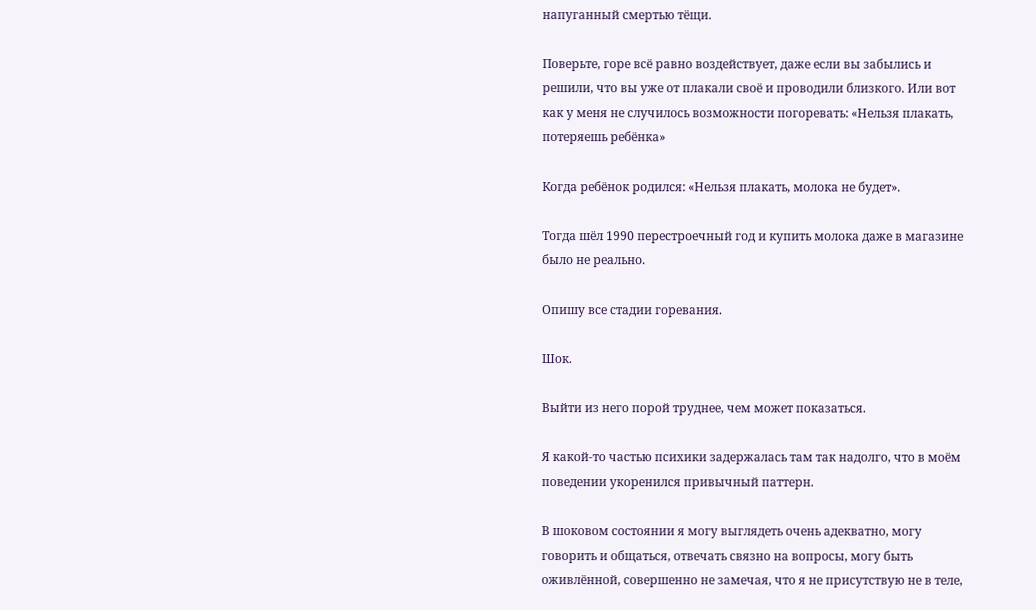напуганный смертью тёщи.

Поверьте, горе всё равно воздействует, даже если вы забылись и решили, что вы уже от плакали своё и проводили близкого. Или вот как у меня не случилось возможности погоревать: «Нельзя плакать, потеряешь ребёнка»

Когда ребёнок родился: «Нельзя плакать, молока не будет».

Тогда шёл 1990 перестроечный год и купить молока даже в магазине было не реально.

Опишу все стадии горевания.

Шок.

Выйти из него порой труднее, чем может показаться.

Я какой-то частью психики задержалась там так надолго, что в моём поведении укоренился привычный паттерн.

В шоковом состоянии я могу выглядеть очень адекватно, могу говорить и общаться, отвечать связно на вопросы, могу быть оживлённой, совершенно не замечая, что я не присутствую не в теле,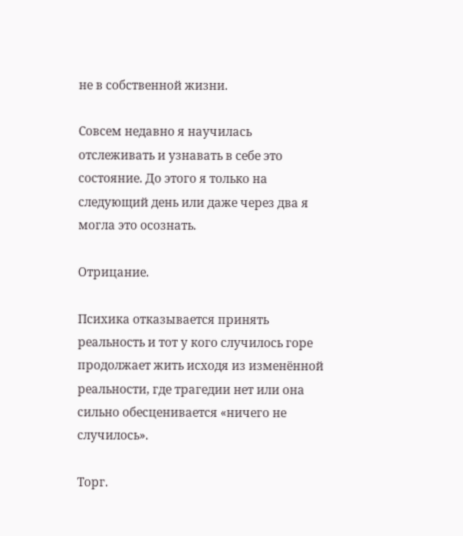не в собственной жизни.

Совсем недавно я научилась отслеживать и узнавать в себе это состояние. До этого я только на следующий день или даже через два я могла это осознать.

Отрицание.

Психика отказывается принять реальность и тот у кого случилось горе продолжает жить исходя из изменённой реальности, где трагедии нет или она сильно обесценивается «ничего не случилось».

Торг.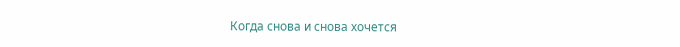Когда снова и снова хочется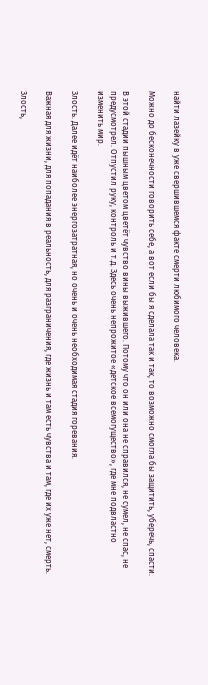найти лазейку в уже свершившемся факте смерти любимого человека.

Можно до бесконечности говорить себе, а вот если бы я сделала так и так, то возможно смогла бы защитить, уберечь, спасти.

В этой стадии пышным цветом цветёт чувство вины выжившего. Потому что он или она не справился, не сумел, не спас, не предусмотрел. Отпустил руку, контроль и т.д. Здесь очень непрожитое «детское всемогущество», где мне подвластно изменить мир.

Злость. Далее идёт наиболее энергозатратная, но очень и очень необходимая стадия горевания.

Важная для жизни, для попадания в реальность, для разграничения, где жизнь и там есть чувства и там, где их уже нет, смерть.

Злость,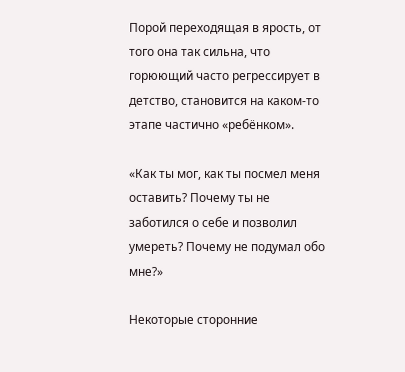Порой переходящая в ярость, от того она так сильна, что горюющий часто регрессирует в детство, становится на каком-то этапе частично «ребёнком».

«Как ты мог, как ты посмел меня оставить? Почему ты не заботился о себе и позволил умереть? Почему не подумал обо мне?»

Некоторые сторонние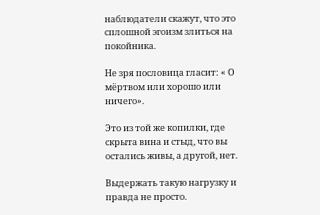наблюдатели скажут, что это сплошной эгоизм злиться на покойника.

Не зря пословица гласит: « О мёртвом или хорошо или ничего».

Это из той же копилки, где скрыта вина и стыд, что вы остались живы, а другой, нет.

Выдержать такую нагрузку и правда не просто.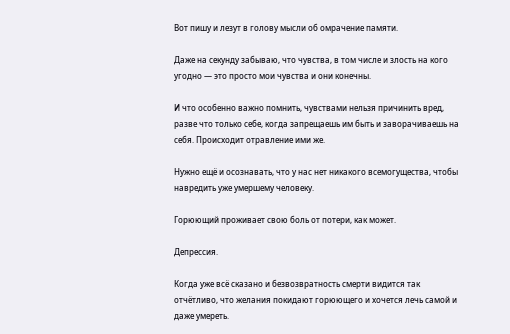Вот пишу и лезут в голову мысли об омрачение памяти.

Даже на секунду забываю, что чувства, в том числе и злость на кого угодно — это просто мои чувства и они конечны.

И что особенно важно помнить, чувствами нельзя причинить вред, разве что только себе, когда запрещаешь им быть и заворачиваешь на себя. Происходит отравление ими же.

Нужно ещё и осознавать, что у нас нет никакого всемогущества, чтобы навредить уже умершему человеку.

Горюющий проживает свою боль от потери, как может.

Депрессия.

Когда уже всё сказано и безвозвратность смерти видится так отчётливо, что желания покидают горюющего и хочется лечь самой и даже умереть.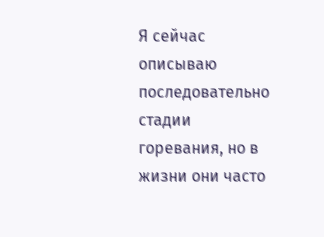Я сейчас описываю последовательно стадии горевания, но в жизни они часто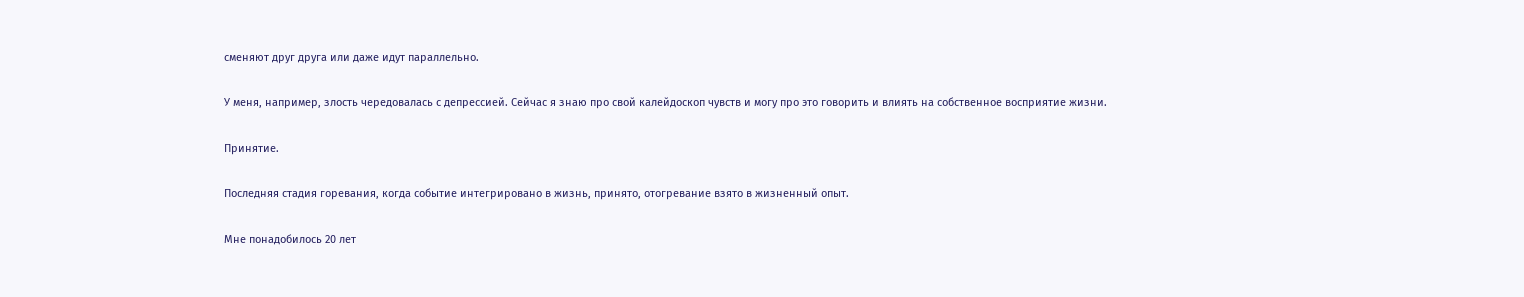сменяют друг друга или даже идут параллельно.

У меня, например, злость чередовалась с депрессией. Сейчас я знаю про свой калейдоскоп чувств и могу про это говорить и влиять на собственное восприятие жизни.

Принятие.

Последняя стадия горевания, когда событие интегрировано в жизнь, принято, отогревание взято в жизненный опыт.

Мне понадобилось 20 лет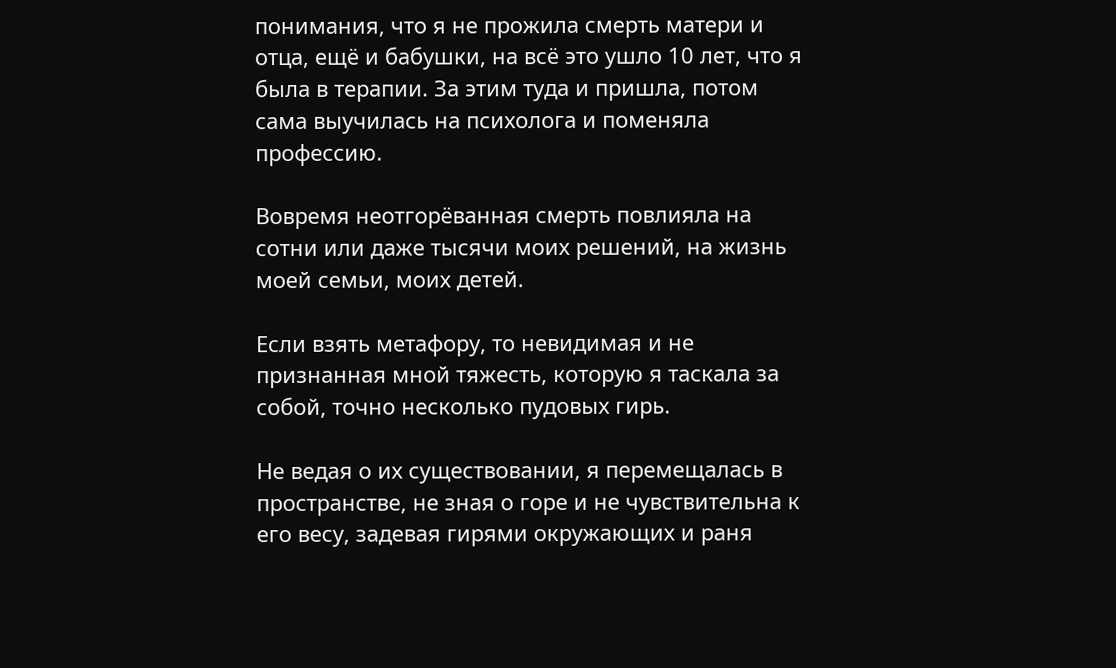понимания, что я не прожила смерть матери и отца, ещё и бабушки, на всё это ушло 10 лет, что я была в терапии. За этим туда и пришла, потом сама выучилась на психолога и поменяла профессию.

Вовремя неотгорёванная смерть повлияла на сотни или даже тысячи моих решений, на жизнь моей семьи, моих детей.

Если взять метафору, то невидимая и не признанная мной тяжесть, которую я таскала за собой, точно несколько пудовых гирь.

Не ведая о их существовании, я перемещалась в пространстве, не зная о горе и не чувствительна к его весу, задевая гирями окружающих и раня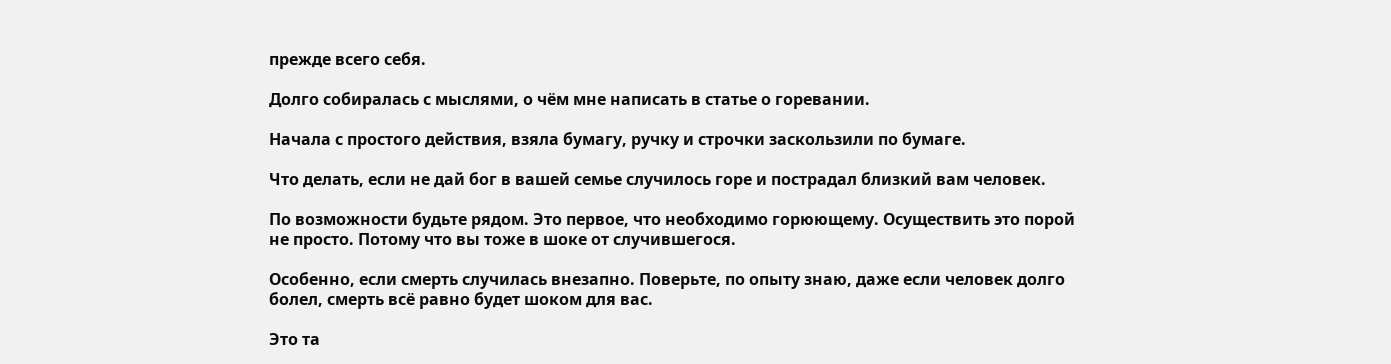прежде всего себя.

Долго собиралась с мыслями, о чём мне написать в статье о горевании.

Начала с простого действия, взяла бумагу, ручку и строчки заскользили по бумаге.

Что делать, если не дай бог в вашей семье случилось горе и пострадал близкий вам человек.

По возможности будьте рядом. Это первое, что необходимо горюющему. Осуществить это порой не просто. Потому что вы тоже в шоке от случившегося.

Особенно, если смерть случилась внезапно. Поверьте, по опыту знаю, даже если человек долго болел, смерть всё равно будет шоком для вас.

Это та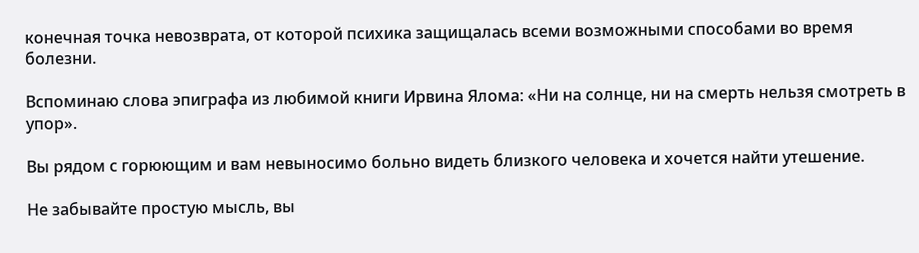конечная точка невозврата, от которой психика защищалась всеми возможными способами во время болезни.

Вспоминаю слова эпиграфа из любимой книги Ирвина Ялома: «Ни на солнце, ни на смерть нельзя смотреть в упор».

Вы рядом с горюющим и вам невыносимо больно видеть близкого человека и хочется найти утешение.

Не забывайте простую мысль, вы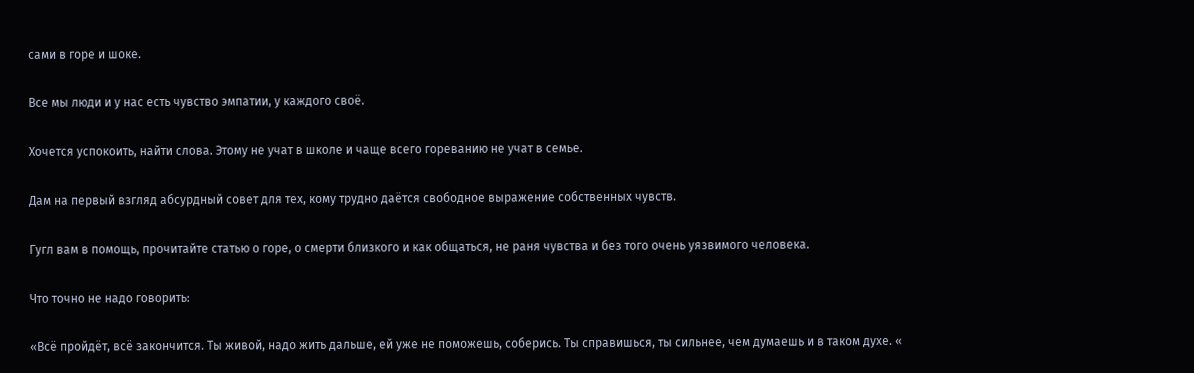сами в горе и шоке.

Все мы люди и у нас есть чувство эмпатии, у каждого своё.

Хочется успокоить, найти слова. Этому не учат в школе и чаще всего гореванию не учат в семье.

Дам на первый взгляд абсурдный совет для тех, кому трудно даётся свободное выражение собственных чувств.

Гугл вам в помощь, прочитайте статью о горе, о смерти близкого и как общаться, не раня чувства и без того очень уязвимого человека.

Что точно не надо говорить:

«Всё пройдёт, всё закончится. Ты живой, надо жить дальше, ей уже не поможешь, соберись. Ты справишься, ты сильнее, чем думаешь и в таком духе. «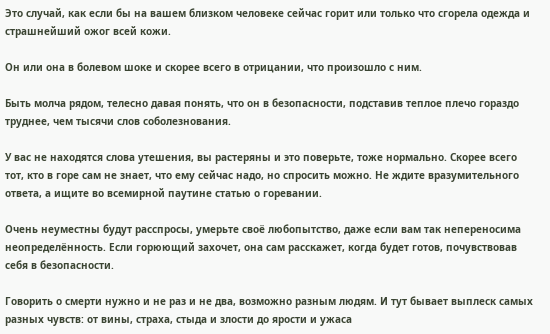Это случай, как если бы на вашем близком человеке сейчас горит или только что сгорела одежда и страшнейший ожог всей кожи.

Он или она в болевом шоке и скорее всего в отрицании, что произошло с ним.

Быть молча рядом, телесно давая понять, что он в безопасности, подставив теплое плечо гораздо труднее, чем тысячи слов соболезнования.

У вас не находятся слова утешения, вы растеряны и это поверьте, тоже нормально. Скорее всего тот, кто в горе сам не знает, что ему сейчас надо, но спросить можно. Не ждите вразумительного ответа, а ищите во всемирной паутине статью о горевании.

Очень неуместны будут расспросы, умерьте своё любопытство, даже если вам так непереносима неопределённость. Если горюющий захочет, она сам расскажет, когда будет готов, почувствовав себя в безопасности.

Говорить о смерти нужно и не раз и не два, возможно разным людям. И тут бывает выплеск самых разных чувств: от вины, страха, стыда и злости до ярости и ужаса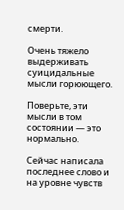смерти.

Очень тяжело выдерживать суицидальные мысли горюющего.

Поверьте, эти мысли в том состоянии — это нормально.

Сейчас написала последнее слово и на уровне чувств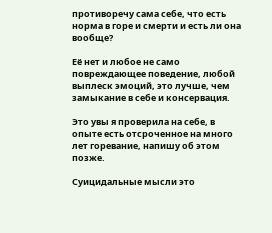противоречу сама себе, что есть норма в горе и смерти и есть ли она вообще?

Её нет и любое не само повреждающее поведение, любой выплеск эмоций, это лучше, чем замыкание в себе и консервация.

Это увы я проверила на себе, в опыте есть отсроченное на много лет горевание, напишу об этом позже.

Суицидальные мысли это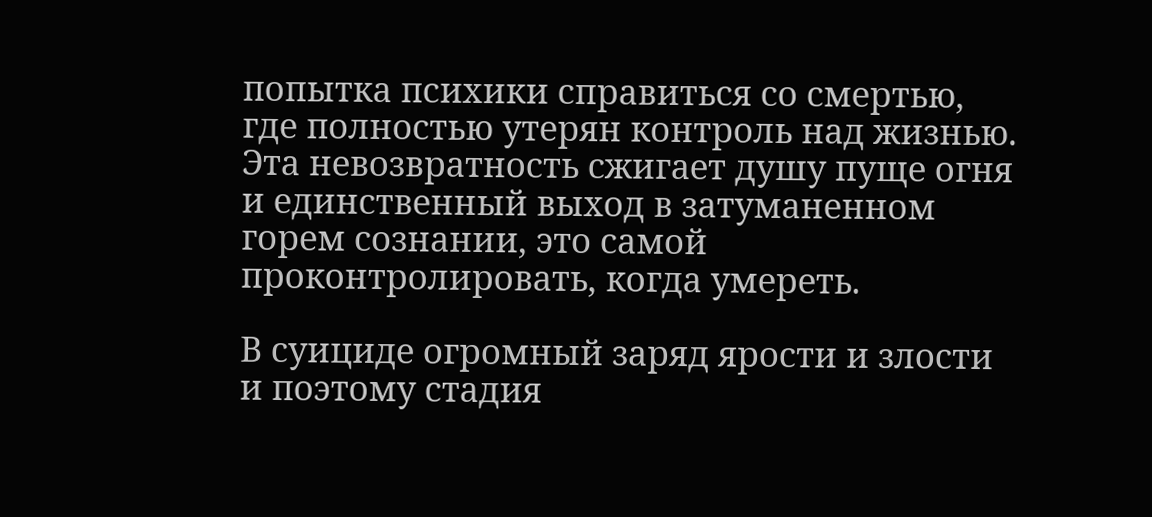попытка психики справиться со смертью, где полностью утерян контроль над жизнью. Эта невозвратность сжигает душу пуще огня и единственный выход в затуманенном горем сознании, это самой проконтролировать, когда умереть.

В суициде огромный заряд ярости и злости и поэтому стадия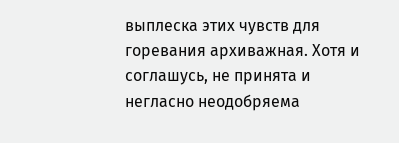выплеска этих чувств для горевания архиважная. Хотя и соглашусь, не принята и негласно неодобряема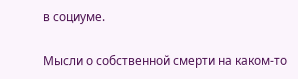в социуме.

Мысли о собственной смерти на каком-то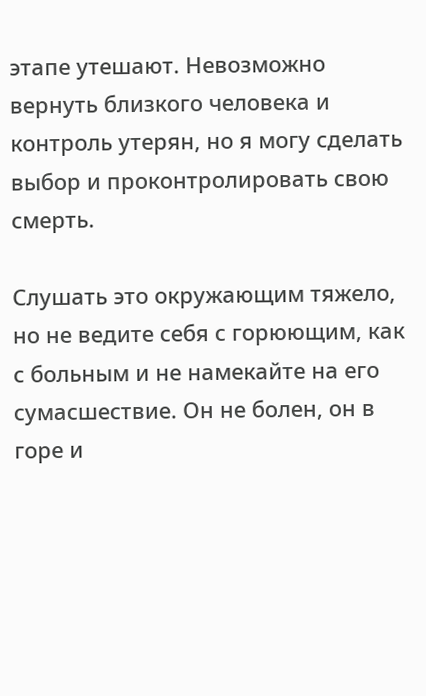этапе утешают. Невозможно вернуть близкого человека и контроль утерян, но я могу сделать выбор и проконтролировать свою смерть.

Слушать это окружающим тяжело, но не ведите себя с горюющим, как с больным и не намекайте на его сумасшествие. Он не болен, он в горе и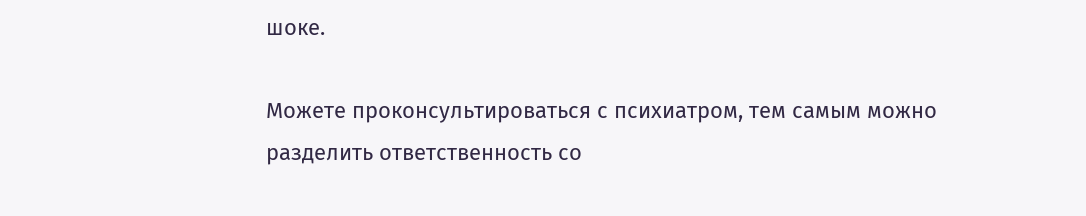шоке.

Можете проконсультироваться с психиатром, тем самым можно разделить ответственность со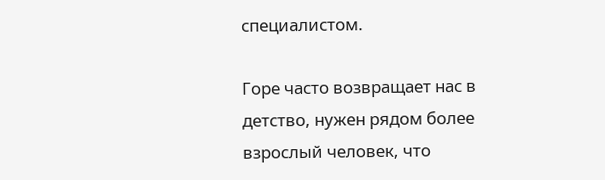специалистом.

Горе часто возвращает нас в детство, нужен рядом более взрослый человек, что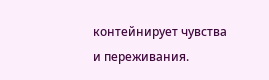контейнирует чувства и переживания.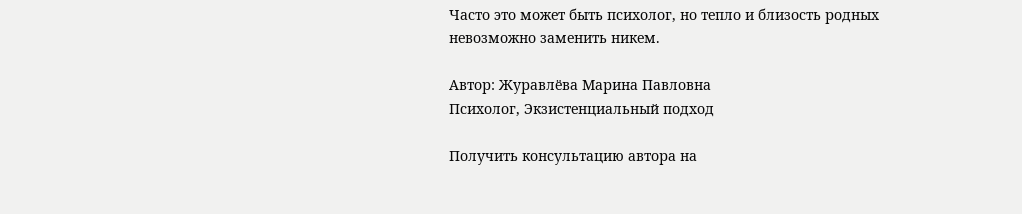Часто это может быть психолог, но тепло и близость родных невозможно заменить никем.

Автор: Журавлёва Марина Павловна
Психолог, Экзистенциальный подход

Получить консультацию автора на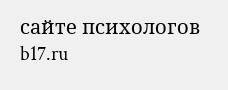сайте психологов b17.ru